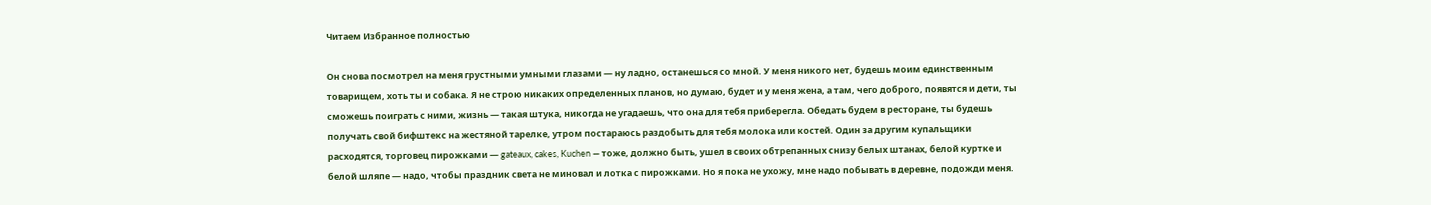Читаем Избранное полностью

Он снова посмотрел на меня грустными умными глазами — ну ладно, останешься со мной. У меня никого нет, будешь моим единственным товарищем, хоть ты и собака. Я не строю никаких определенных планов, но думаю, будет и у меня жена, а там, чего доброго, появятся и дети, ты сможешь поиграть с ними, жизнь — такая штука, никогда не угадаешь, что она для тебя приберегла. Обедать будем в ресторане, ты будешь получать свой бифштекс на жестяной тарелке, утром постараюсь раздобыть для тебя молока или костей. Один за другим купальщики расходятся, торговец пирожками — gateaux, cakes, Kuchen — тоже, должно быть, ушел в своих обтрепанных снизу белых штанах, белой куртке и белой шляпе — надо, чтобы праздник света не миновал и лотка с пирожками. Но я пока не ухожу, мне надо побывать в деревне, подожди меня.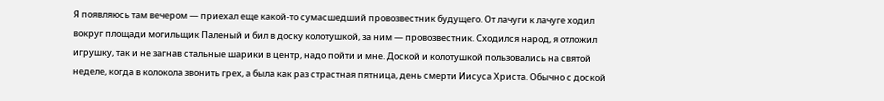Я появляюсь там вечером — приехал еще какой-то сумасшедший провозвестник будущего. От лачуги к лачуге ходил вокруг площади могильщик Паленый и бил в доску колотушкой, за ним — провозвестник. Сходился народ, я отложил игрушку, так и не загнав стальные шарики в центр, надо пойти и мне. Доской и колотушкой пользовались на святой неделе, когда в колокола звонить грех, а была как раз страстная пятница, день смерти Иисуса Христа. Обычно с доской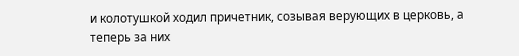и колотушкой ходил причетник, созывая верующих в церковь, а теперь за них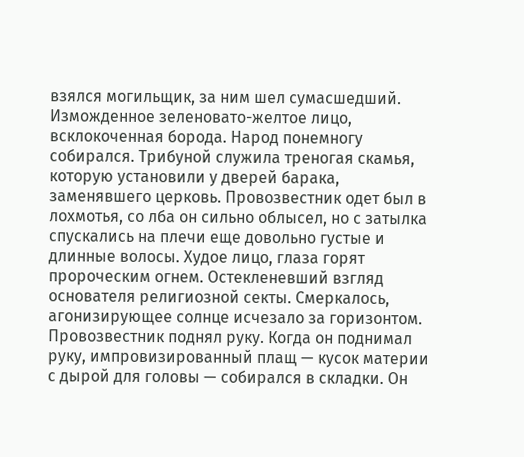взялся могильщик, за ним шел сумасшедший. Изможденное зеленовато-желтое лицо, всклокоченная борода. Народ понемногу собирался. Трибуной служила треногая скамья, которую установили у дверей барака, заменявшего церковь. Провозвестник одет был в лохмотья, со лба он сильно облысел, но с затылка спускались на плечи еще довольно густые и длинные волосы. Худое лицо, глаза горят пророческим огнем. Остекленевший взгляд основателя религиозной секты. Смеркалось, агонизирующее солнце исчезало за горизонтом. Провозвестник поднял руку. Когда он поднимал руку, импровизированный плащ — кусок материи с дырой для головы — собирался в складки. Он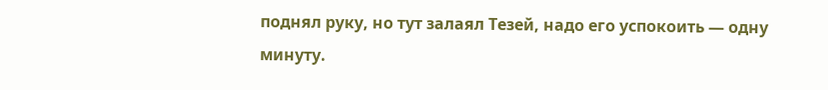поднял руку, но тут залаял Тезей, надо его успокоить — одну минуту.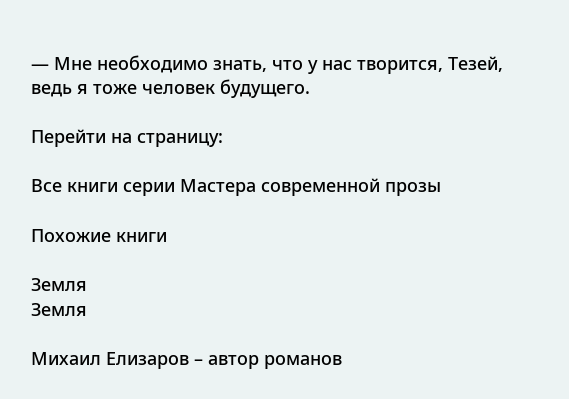— Мне необходимо знать, что у нас творится, Тезей, ведь я тоже человек будущего.

Перейти на страницу:

Все книги серии Мастера современной прозы

Похожие книги

Земля
Земля

Михаил Елизаров – автор романов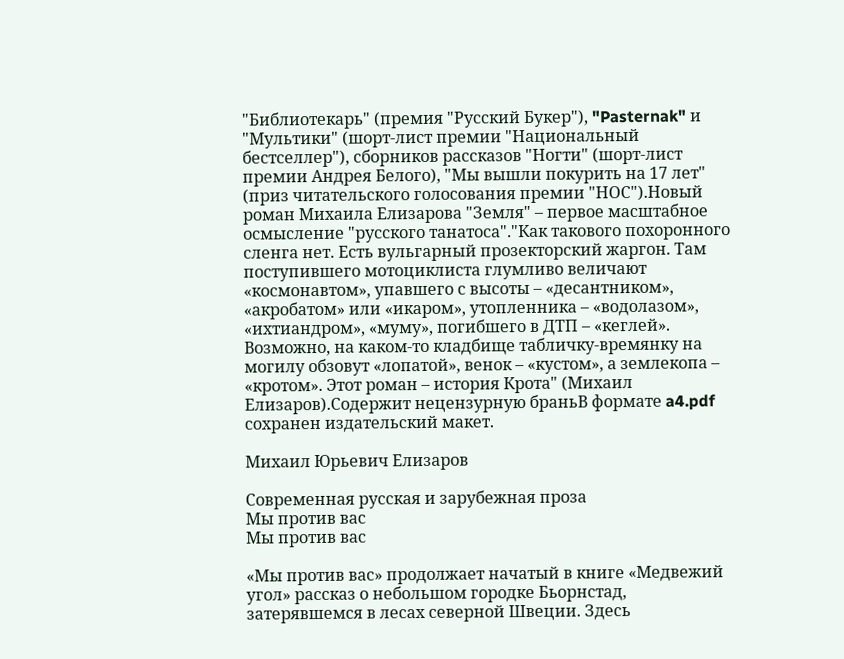"Библиотекарь" (премия "Русский Букер"), "Pasternak" и "Мультики" (шорт-лист премии "Национальный бестселлер"), сборников рассказов "Ногти" (шорт-лист премии Андрея Белого), "Мы вышли покурить на 17 лет" (приз читательского голосования премии "НОС").Новый роман Михаила Елизарова "Земля" – первое масштабное осмысление "русского танатоса"."Как такового похоронного сленга нет. Есть вульгарный прозекторский жаргон. Там поступившего мотоциклиста глумливо величают «космонавтом», упавшего с высоты – «десантником», «акробатом» или «икаром», утопленника – «водолазом», «ихтиандром», «муму», погибшего в ДТП – «кеглей». Возможно, на каком-то кладбище табличку-времянку на могилу обзовут «лопатой», венок – «кустом», а землекопа – «кротом». Этот роман – история Крота" (Михаил Елизаров).Содержит нецензурную браньВ формате a4.pdf сохранен издательский макет.

Михаил Юрьевич Елизаров

Современная русская и зарубежная проза
Мы против вас
Мы против вас

«Мы против вас» продолжает начатый в книге «Медвежий угол» рассказ о небольшом городке Бьорнстад, затерявшемся в лесах северной Швеции. Здесь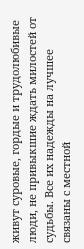живут суровые, гордые и трудолюбивые люди, не привыкшие ждать милостей от судьбы. Все их надежды на лучшее связаны с местной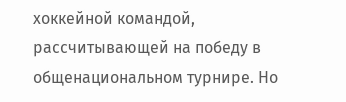хоккейной командой, рассчитывающей на победу в общенациональном турнире. Но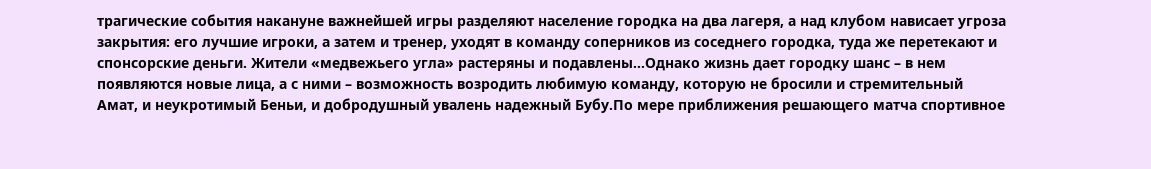трагические события накануне важнейшей игры разделяют население городка на два лагеря, а над клубом нависает угроза закрытия: его лучшие игроки, а затем и тренер, уходят в команду соперников из соседнего городка, туда же перетекают и спонсорские деньги. Жители «медвежьего угла» растеряны и подавлены…Однако жизнь дает городку шанс – в нем появляются новые лица, а с ними – возможность возродить любимую команду, которую не бросили и стремительный Амат, и неукротимый Беньи, и добродушный увалень надежный Бубу.По мере приближения решающего матча спортивное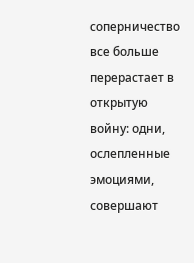соперничество все больше перерастает в открытую войну: одни, ослепленные эмоциями, совершают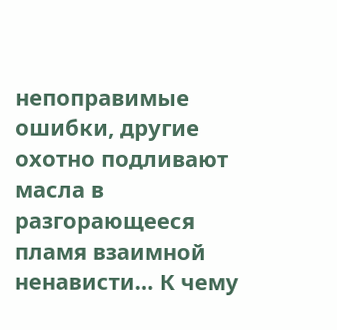непоправимые ошибки, другие охотно подливают масла в разгорающееся пламя взаимной ненависти… К чему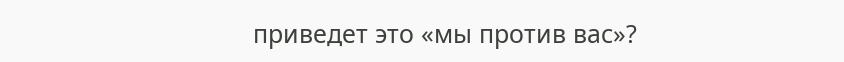приведет это «мы против вас»?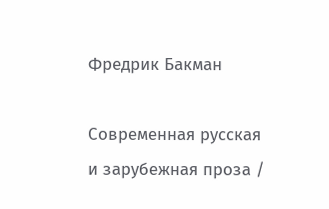Фредрик Бакман

Современная русская и зарубежная проза /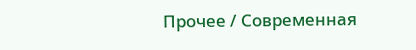Прочее / Современная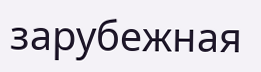зарубежная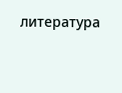литература